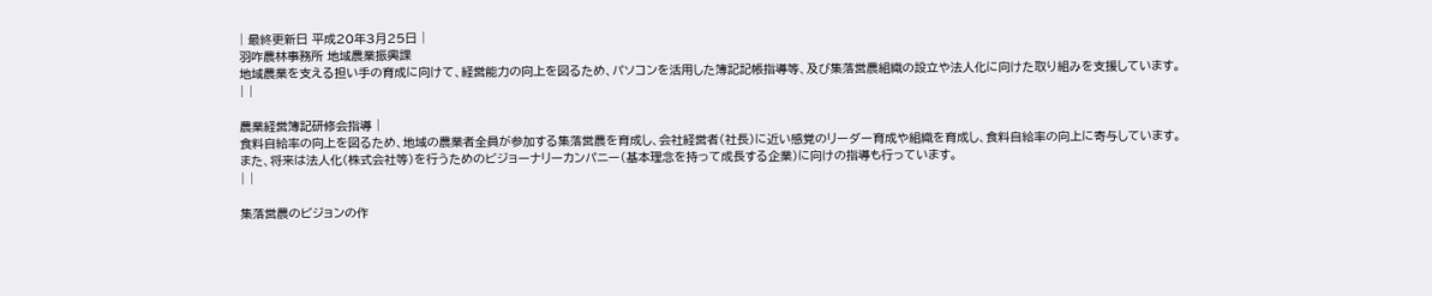| 最終更新日 平成20年3月25日 |
羽咋農林事務所 地域農業振興課
地域農業を支える担い手の育成に向けて、経営能力の向上を図るため、パソコンを活用した簿記記帳指導等、及び集落営農組織の設立や法人化に向けた取り組みを支援しています。
| |

農業経営簿記研修会指導 |
食料自給率の向上を図るため、地域の農業者全員が参加する集落営農を育成し、会社経営者(社長)に近い感覚のリーダー育成や組織を育成し、食料自給率の向上に寄与しています。
また、将来は法人化(株式会社等)を行うためのビジョーナリーカンパニー(基本理念を持って成長する企業)に向けの指導も行っています。
| |

集落営農のビジョンの作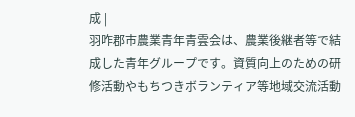成 |
羽咋郡市農業青年青雲会は、農業後継者等で結成した青年グループです。資質向上のための研修活動やもちつきボランティア等地域交流活動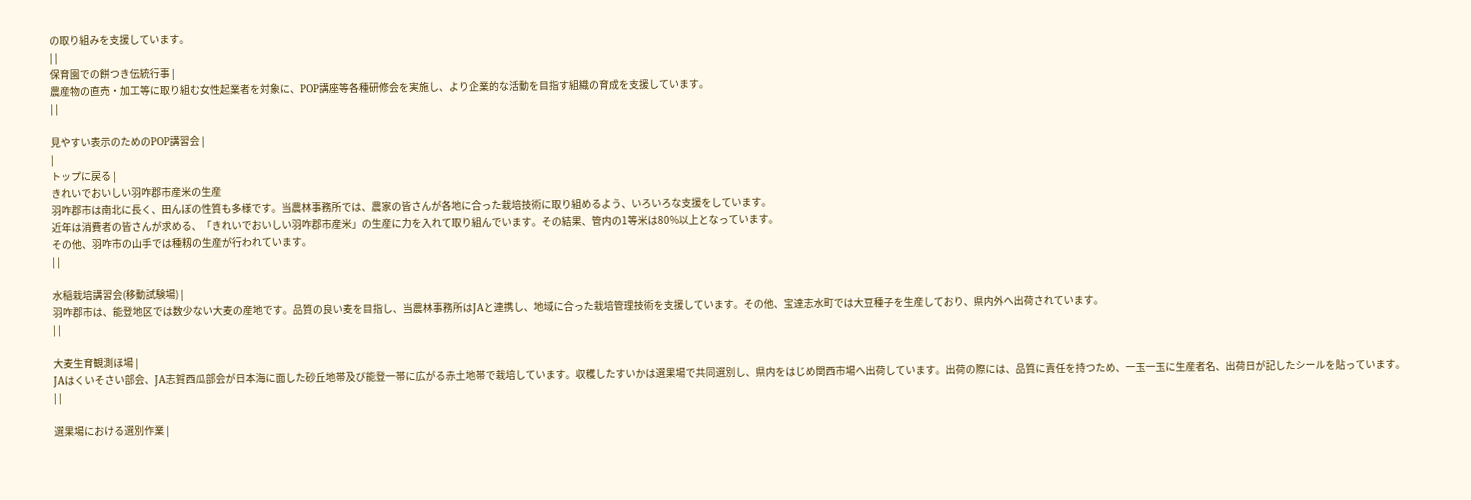の取り組みを支援しています。
| |
保育園での餅つき伝統行事 |
農産物の直売・加工等に取り組む女性起業者を対象に、POP講座等各種研修会を実施し、より企業的な活動を目指す組織の育成を支援しています。
| |

見やすい表示のためのPOP講習会 |
|
トップに戻る |
きれいでおいしい羽咋郡市産米の生産
羽咋郡市は南北に長く、田んぼの性質も多様です。当農林事務所では、農家の皆さんが各地に合った栽培技術に取り組めるよう、いろいろな支援をしています。
近年は消費者の皆さんが求める、「きれいでおいしい羽咋郡市産米」の生産に力を入れて取り組んでいます。その結果、管内の1等米は80%以上となっています。
その他、羽咋市の山手では種籾の生産が行われています。
| |

水稲栽培講習会(移動試験場) |
羽咋郡市は、能登地区では数少ない大麦の産地です。品質の良い麦を目指し、当農林事務所はJAと連携し、地域に合った栽培管理技術を支援しています。その他、宝達志水町では大豆種子を生産しており、県内外へ出荷されています。
| |

大麦生育観測ほ場 |
JAはくいそさい部会、JA志賀西瓜部会が日本海に面した砂丘地帯及び能登一帯に広がる赤土地帯で栽培しています。収穫したすいかは選果場で共同選別し、県内をはじめ関西市場へ出荷しています。出荷の際には、品質に責任を持つため、一玉一玉に生産者名、出荷日が記したシールを貼っています。
| |

選果場における選別作業 |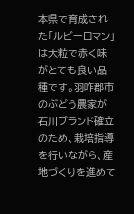本県で育成された「ルビーロマン」は大粒で赤く味がとても良い品種です。羽咋郡市のぶどう農家が石川ブランド確立のため、栽培指導を行いながら、産地づくりを進めて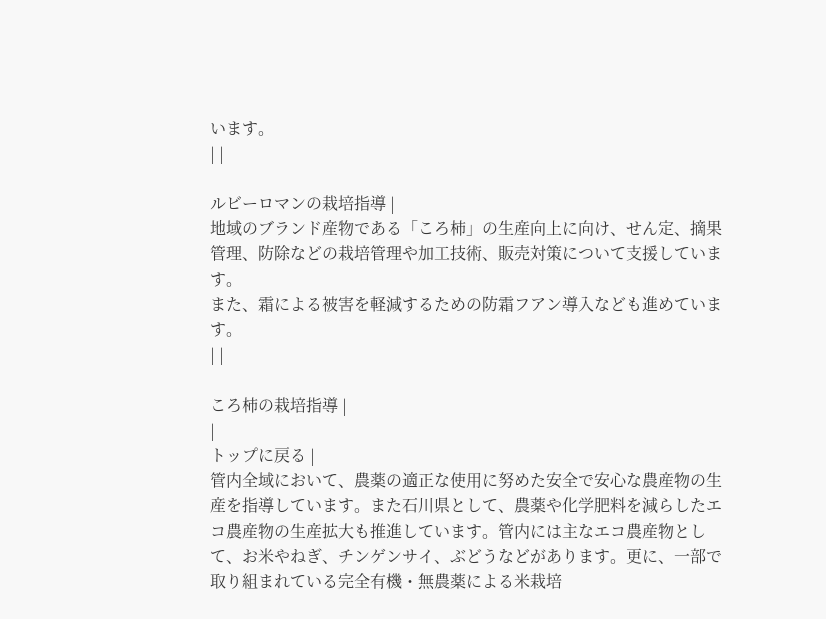います。
| |

ルビーロマンの栽培指導 |
地域のブランド産物である「ころ柿」の生産向上に向け、せん定、摘果管理、防除などの栽培管理や加工技術、販売対策について支援しています。
また、霜による被害を軽減するための防霜フアン導入なども進めています。
| |

ころ柿の栽培指導 |
|
トップに戻る |
管内全域において、農薬の適正な使用に努めた安全で安心な農産物の生産を指導しています。また石川県として、農薬や化学肥料を減らしたエコ農産物の生産拡大も推進しています。管内には主なエコ農産物として、お米やねぎ、チンゲンサイ、ぶどうなどがあります。更に、一部で取り組まれている完全有機・無農薬による米栽培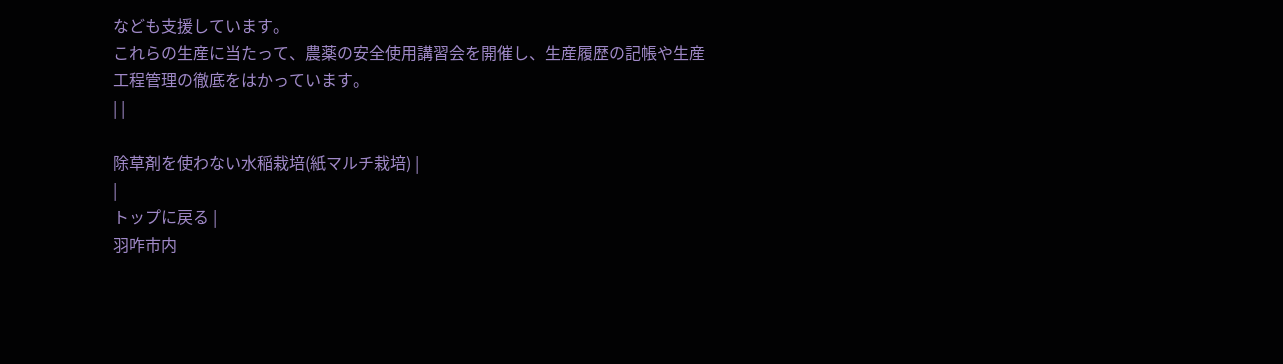なども支援しています。
これらの生産に当たって、農薬の安全使用講習会を開催し、生産履歴の記帳や生産工程管理の徹底をはかっています。
| |

除草剤を使わない水稲栽培(紙マルチ栽培) |
|
トップに戻る |
羽咋市内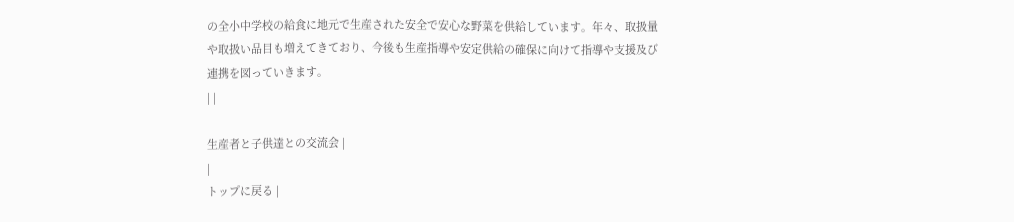の全小中学校の給食に地元で生産された安全で安心な野菜を供給しています。年々、取扱量や取扱い品目も増えてきており、今後も生産指導や安定供給の確保に向けて指導や支援及び連携を図っていきます。
| |

生産者と子供達との交流会 |
|
トップに戻る |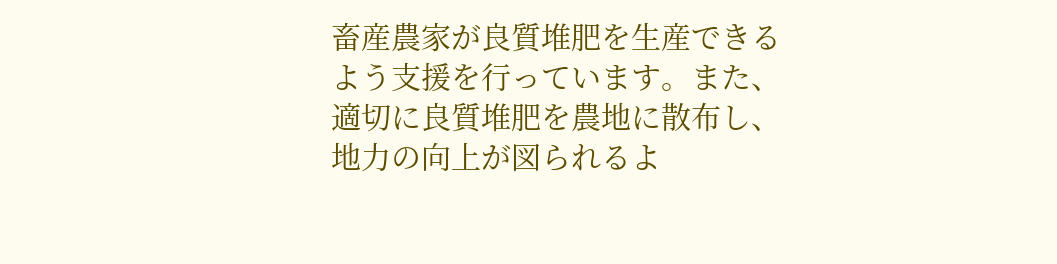畜産農家が良質堆肥を生産できるよう支援を行っています。また、適切に良質堆肥を農地に散布し、地力の向上が図られるよ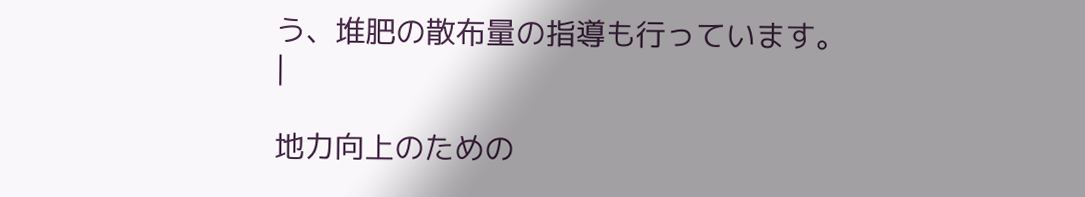う、堆肥の散布量の指導も行っています。
|

地力向上のための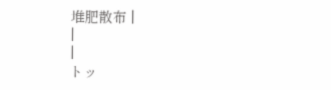堆肥散布 |
|
|
トッ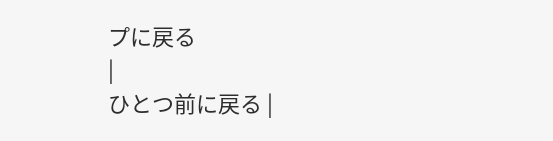プに戻る
|
ひとつ前に戻る |